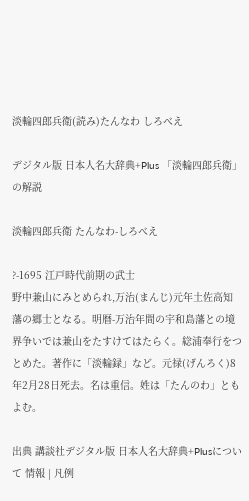淡輪四郎兵衛(読み)たんなわ しろべえ

デジタル版 日本人名大辞典+Plus 「淡輪四郎兵衛」の解説

淡輪四郎兵衛 たんなわ-しろべえ

?-1695 江戸時代前期の武士
野中兼山にみとめられ,万治(まんじ)元年土佐高知藩の郷士となる。明暦-万治年間の宇和島藩との境界争いでは兼山をたすけてはたらく。総浦奉行をつとめた。著作に「淡輪録」など。元禄(げんろく)8年2月28日死去。名は重信。姓は「たんのわ」ともよむ。

出典 講談社デジタル版 日本人名大辞典+Plusについて 情報 | 凡例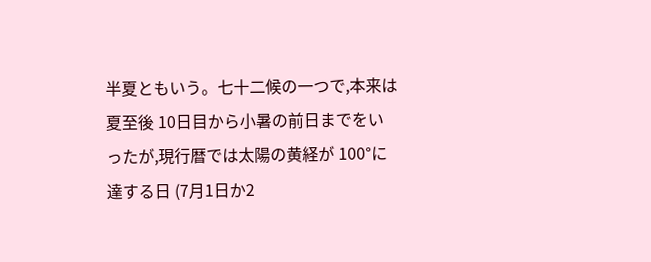半夏ともいう。七十二候の一つで,本来は夏至後 10日目から小暑の前日までをいったが,現行暦では太陽の黄経が 100°に達する日 (7月1日か2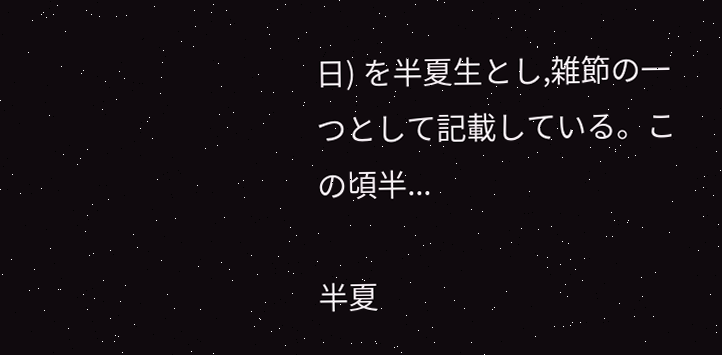日) を半夏生とし,雑節の一つとして記載している。この頃半...

半夏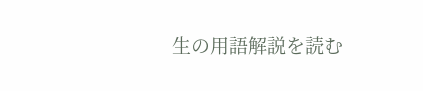生の用語解説を読む